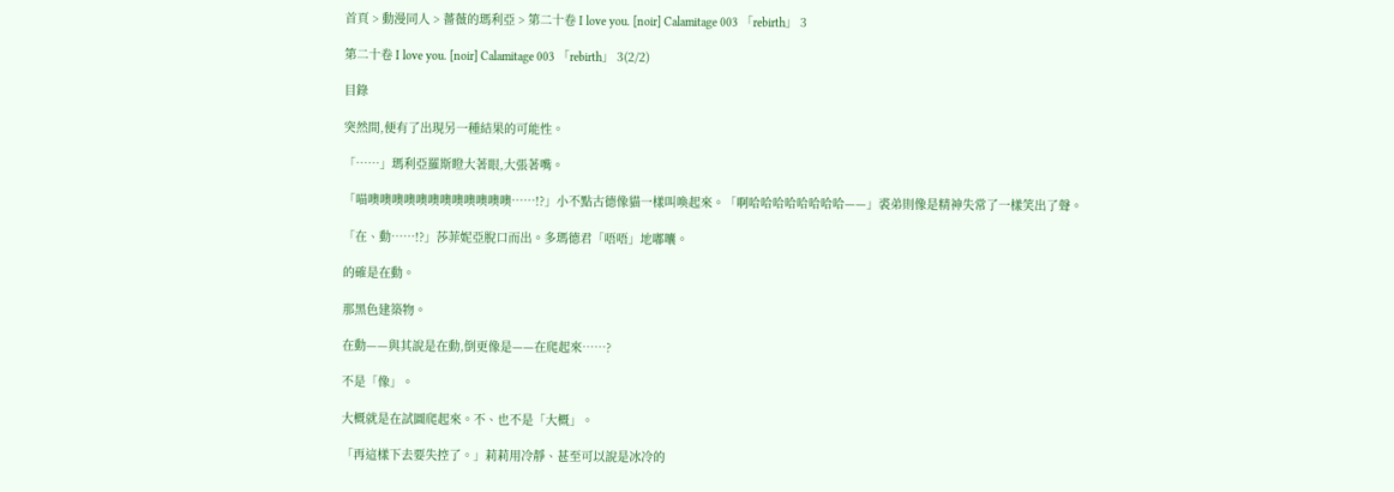首頁 > 動漫同人 > 薔薇的瑪利亞 > 第二十卷 I love you. [noir] Calamitage 003 「rebirth」 3

第二十卷 I love you. [noir] Calamitage 003 「rebirth」 3(2/2)

目錄

突然間,便有了出現另一種結果的可能性。

「……」瑪利亞羅斯瞪大著眼,大張著嘴。

「喵噢噢噢噢噢噢噢噢噢噢噢噢……!?」小不點古德像貓一樣叫喚起來。「啊哈哈哈哈哈哈哈哈——」裘弟則像是精神失常了一樣笑出了聲。

「在、動……!?」莎菲妮亞脫口而出。多瑪德君「唔唔」地嘟囔。

的確是在動。

那黑色建築物。

在動——與其說是在動,倒更像是——在爬起來……?

不是「像」。

大概就是在試圖爬起來。不、也不是「大概」。

「再這樣下去要失控了。」莉莉用冷靜、甚至可以說是冰冷的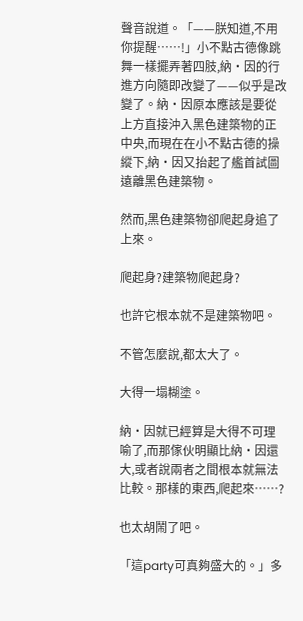聲音說道。「——朕知道,不用你提醒……!」小不點古德像跳舞一樣擺弄著四肢,納·因的行進方向隨即改變了——似乎是改變了。納·因原本應該是要從上方直接沖入黑色建築物的正中央,而現在在小不點古德的操縱下,納·因又抬起了艦首試圖遠離黑色建築物。

然而,黑色建築物卻爬起身追了上來。

爬起身?建築物爬起身?

也許它根本就不是建築物吧。

不管怎麼說,都太大了。

大得一塌糊塗。

納·因就已經算是大得不可理喻了,而那傢伙明顯比納·因還大,或者說兩者之間根本就無法比較。那樣的東西,爬起來……?

也太胡鬧了吧。

「這party可真夠盛大的。」多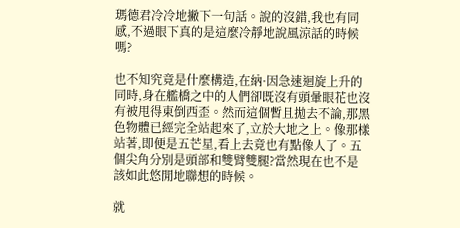瑪德君冷冷地撇下一句話。說的沒錯,我也有同感,不過眼下真的是這麼冷靜地說風涼話的時候嗎?

也不知究竟是什麼構造,在納·因急速迴旋上升的同時,身在艦橋之中的人們卻既沒有頭暈眼花也沒有被甩得東倒西歪。然而這個暫且拋去不論,那黑色物體已經完全站起來了,立於大地之上。像那樣站著,即便是五芒星,看上去竟也有點像人了。五個尖角分別是頭部和雙臂雙腿?當然現在也不是該如此悠閒地聯想的時候。

就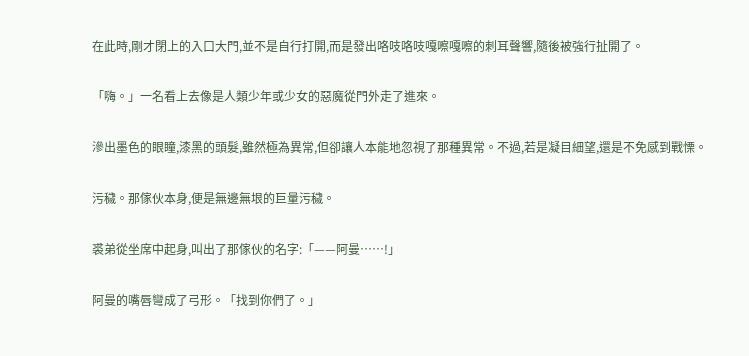在此時,剛才閉上的入口大門,並不是自行打開,而是發出咯吱咯吱嘎嚓嘎嚓的刺耳聲響,隨後被強行扯開了。

「嗨。」一名看上去像是人類少年或少女的惡魔從門外走了進來。

滲出墨色的眼瞳,漆黑的頭髮,雖然極為異常,但卻讓人本能地忽視了那種異常。不過,若是凝目細望,還是不免感到戰慄。

污穢。那傢伙本身,便是無邊無垠的巨量污穢。

裘弟從坐席中起身,叫出了那傢伙的名字:「——阿曼……!」

阿曼的嘴唇彎成了弓形。「找到你們了。」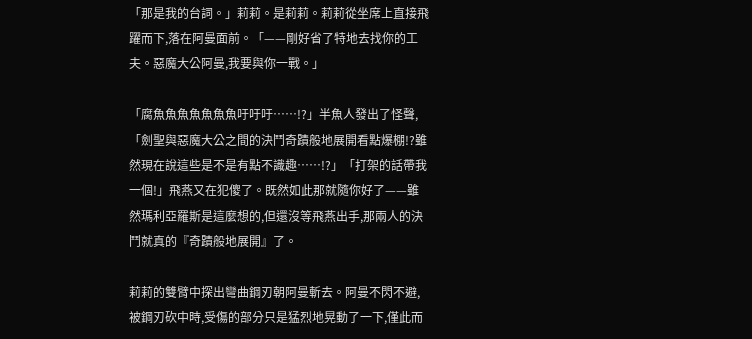「那是我的台詞。」莉莉。是莉莉。莉莉從坐席上直接飛躍而下,落在阿曼面前。「——剛好省了特地去找你的工夫。惡魔大公阿曼,我要與你一戰。」

「腐魚魚魚魚魚魚魚吁吁吁……!?」半魚人發出了怪聲,「劍聖與惡魔大公之間的決鬥奇蹟般地展開看點爆棚!?雖然現在說這些是不是有點不識趣……!?」「打架的話帶我一個!」飛燕又在犯傻了。既然如此那就隨你好了——雖然瑪利亞羅斯是這麼想的,但還沒等飛燕出手,那兩人的決鬥就真的『奇蹟般地展開』了。

莉莉的雙臂中探出彎曲鋼刃朝阿曼斬去。阿曼不閃不避,被鋼刃砍中時,受傷的部分只是猛烈地晃動了一下,僅此而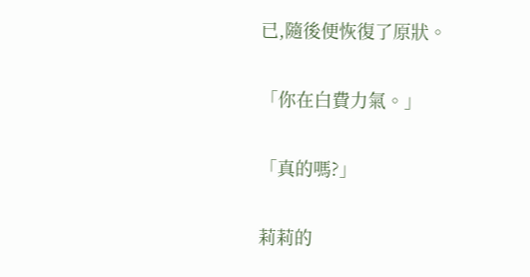已,隨後便恢復了原狀。

「你在白費力氣。」

「真的嗎?」

莉莉的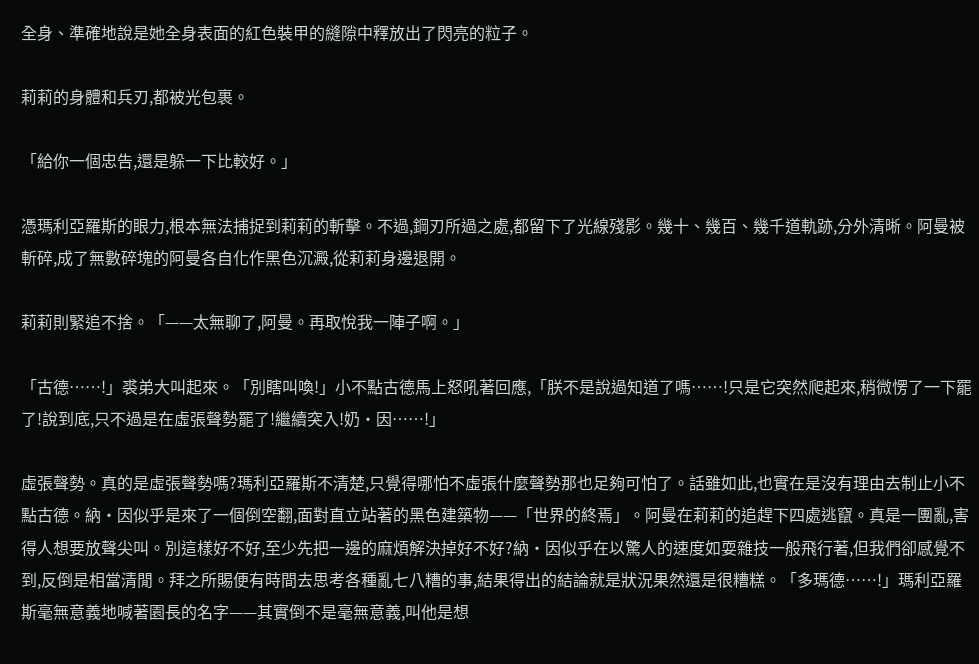全身、準確地說是她全身表面的紅色裝甲的縫隙中釋放出了閃亮的粒子。

莉莉的身體和兵刃,都被光包裹。

「給你一個忠告,還是躲一下比較好。」

憑瑪利亞羅斯的眼力,根本無法捕捉到莉莉的斬擊。不過,鋼刃所過之處,都留下了光線殘影。幾十、幾百、幾千道軌跡,分外清晰。阿曼被斬碎,成了無數碎塊的阿曼各自化作黑色沉澱,從莉莉身邊退開。

莉莉則緊追不捨。「——太無聊了,阿曼。再取悅我一陣子啊。」

「古德……!」裘弟大叫起來。「別瞎叫喚!」小不點古德馬上怒吼著回應,「朕不是說過知道了嗎……!只是它突然爬起來,稍微愣了一下罷了!說到底,只不過是在虛張聲勢罷了!繼續突入!奶·因……!」

虛張聲勢。真的是虛張聲勢嗎?瑪利亞羅斯不清楚,只覺得哪怕不虛張什麼聲勢那也足夠可怕了。話雖如此,也實在是沒有理由去制止小不點古德。納·因似乎是來了一個倒空翻,面對直立站著的黑色建築物——「世界的終焉」。阿曼在莉莉的追趕下四處逃竄。真是一團亂,害得人想要放聲尖叫。別這樣好不好,至少先把一邊的麻煩解決掉好不好?納·因似乎在以驚人的速度如耍雜技一般飛行著,但我們卻感覺不到,反倒是相當清閒。拜之所賜便有時間去思考各種亂七八糟的事,結果得出的結論就是狀況果然還是很糟糕。「多瑪德……!」瑪利亞羅斯毫無意義地喊著園長的名字——其實倒不是毫無意義,叫他是想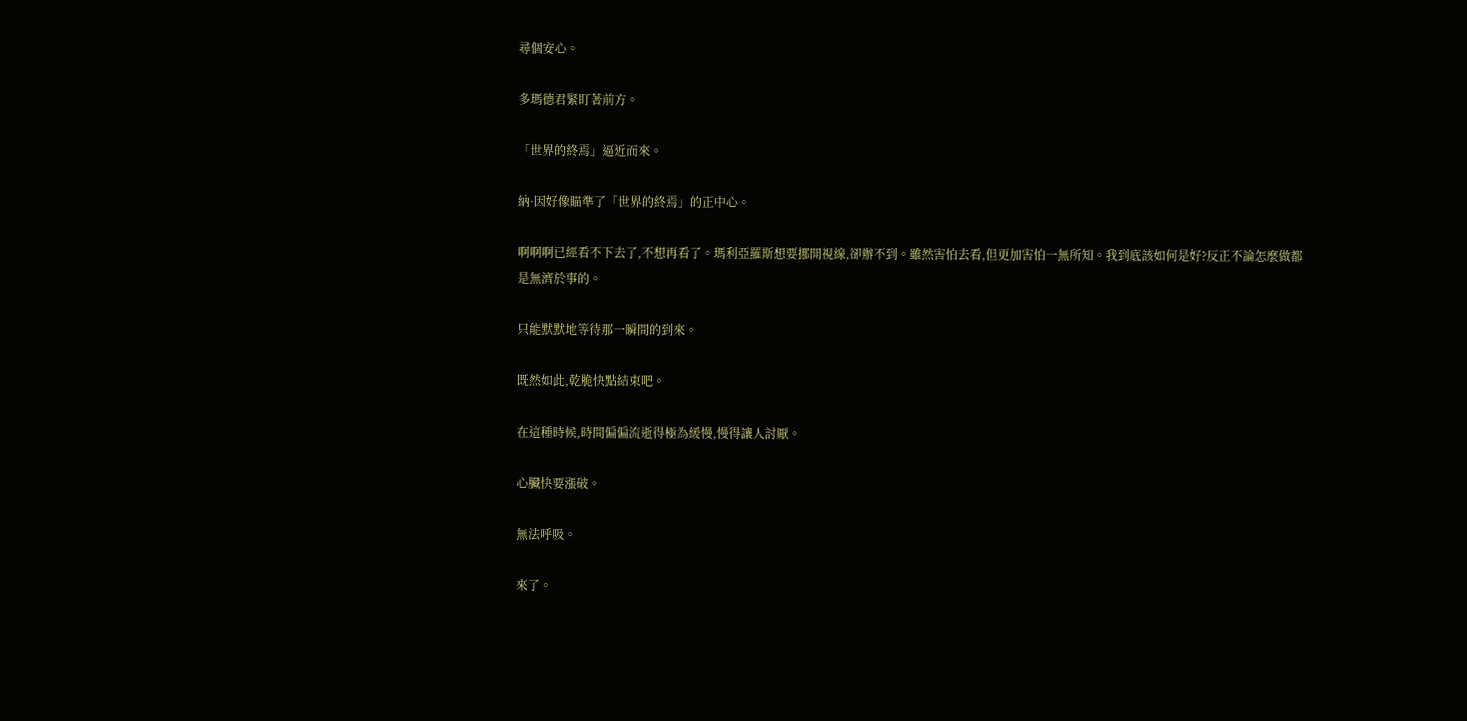尋個安心。

多瑪德君緊盯著前方。

「世界的終焉」逼近而來。

納·因好像瞄準了「世界的終焉」的正中心。

啊啊啊已經看不下去了,不想再看了。瑪利亞羅斯想要挪開視線,卻辦不到。雖然害怕去看,但更加害怕一無所知。我到底該如何是好?反正不論怎麼做都是無濟於事的。

只能默默地等待那一瞬間的到來。

既然如此,乾脆快點結束吧。

在這種時候,時間偏偏流逝得極為緩慢,慢得讓人討厭。

心臟快要漲破。

無法呼吸。

來了。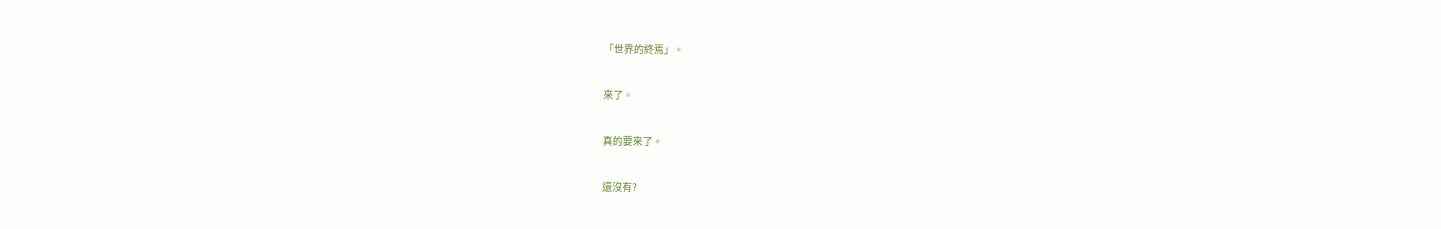「世界的終焉」。

來了。

真的要來了。

還沒有?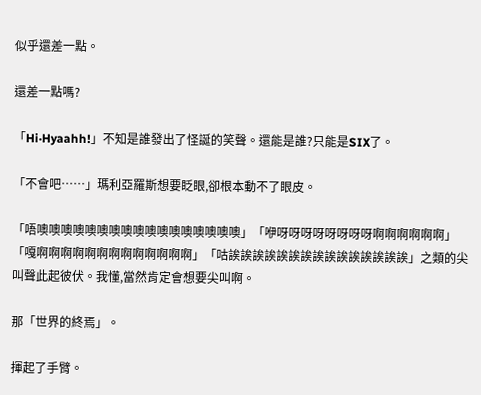似乎還差一點。

還差一點嗎?

「Hi·Hyaahh!」不知是誰發出了怪誕的笑聲。還能是誰?只能是SIX了。

「不會吧……」瑪利亞羅斯想要眨眼,卻根本動不了眼皮。

「唔噢噢噢噢噢噢噢噢噢噢噢噢噢噢噢噢噢」「咿呀呀呀呀呀呀呀呀啊啊啊啊啊啊」「嘎啊啊啊啊啊啊啊啊啊啊啊啊啊」「咕誒誒誒誒誒誒誒誒誒誒誒誒誒誒誒」之類的尖叫聲此起彼伏。我懂,當然肯定會想要尖叫啊。

那「世界的終焉」。

揮起了手臂。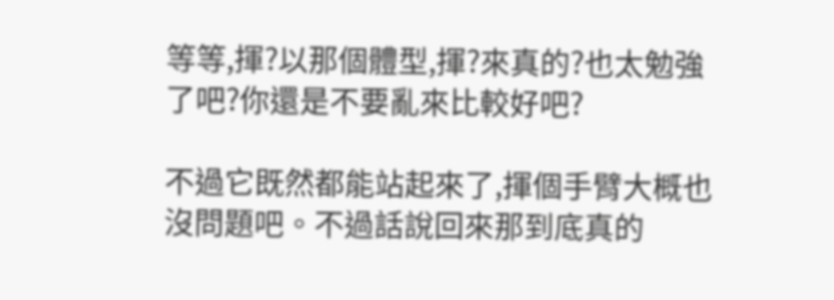等等,揮?以那個體型,揮?來真的?也太勉強了吧?你還是不要亂來比較好吧?

不過它既然都能站起來了,揮個手臂大概也沒問題吧。不過話說回來那到底真的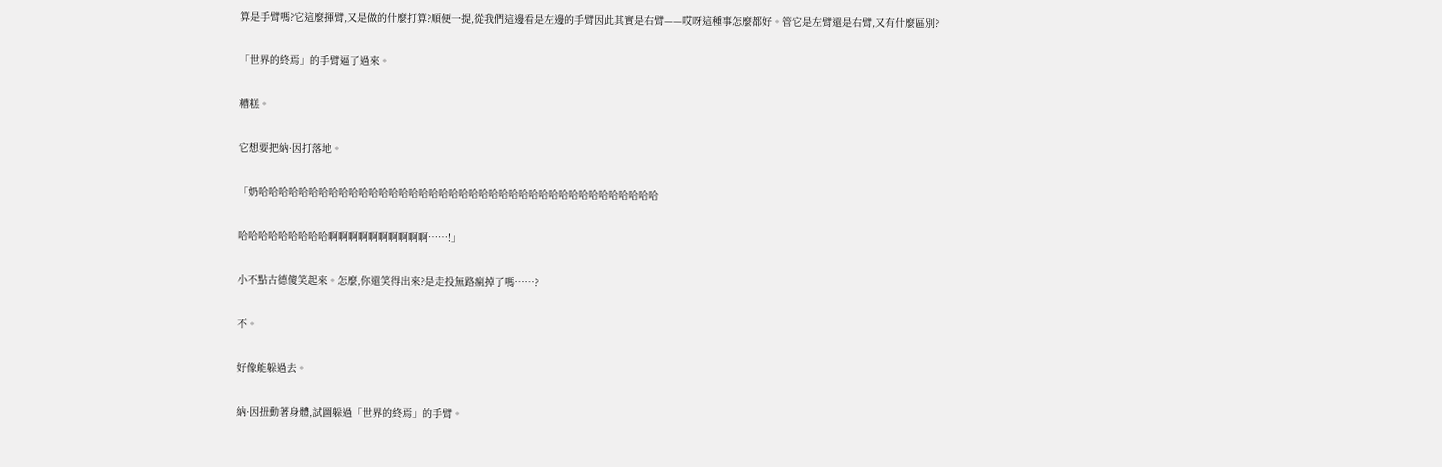算是手臂嗎?它這麼揮臂,又是做的什麼打算?順便一提,從我們這邊看是左邊的手臂因此其實是右臂——哎呀這種事怎麼都好。管它是左臂還是右臂,又有什麼區別?

「世界的終焉」的手臂逼了過來。

糟糕。

它想要把納·因打落地。

「奶哈哈哈哈哈哈哈哈哈哈哈哈哈哈哈哈哈哈哈哈哈哈哈哈哈哈哈哈哈哈哈哈哈哈哈哈哈哈哈哈

哈哈哈哈哈哈哈哈哈啊啊啊啊啊啊啊啊啊啊……!」

小不點古德傻笑起來。怎麼,你還笑得出來?是走投無路瘋掉了嗎……?

不。

好像能躲過去。

納·因扭動著身體,試圖躲過「世界的終焉」的手臂。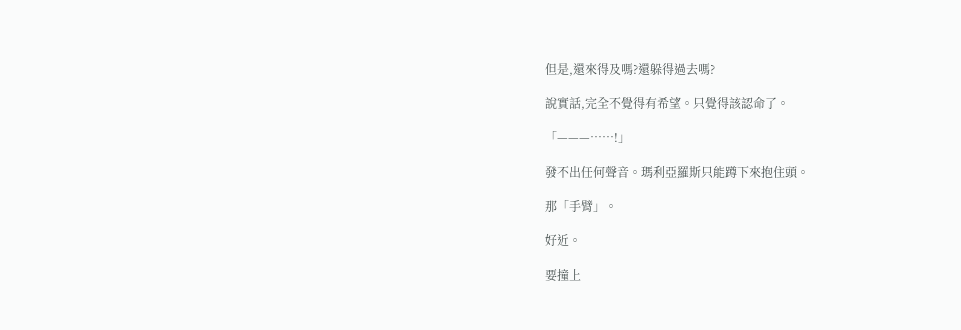但是,還來得及嗎?還躲得過去嗎?

說實話,完全不覺得有希望。只覺得該認命了。

「———……!」

發不出任何聲音。瑪利亞羅斯只能蹲下來抱住頭。

那「手臂」。

好近。

要撞上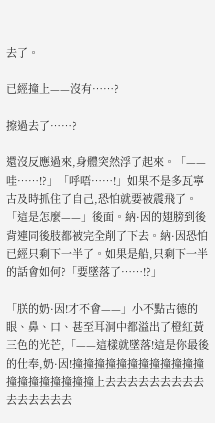去了。

已經撞上——沒有……?

擦過去了……?

還沒反應過來,身體突然浮了起來。「——哇……!?」「呼唔……!」如果不是多瓦寧古及時抓住了自己,恐怕就要被震飛了。「這是怎麼——」後面。納·因的翅膀到後背連同後肢都被完全削了下去。納·因恐怕已經只剩下一半了。如果是船,只剩下一半的話會如何?「要墜落了……!?」

「朕的奶·因!才不會——」小不點古德的眼、鼻、口、甚至耳洞中都溢出了橙紅黃三色的光芒,「——這樣就墜落!這是你最後的仕奉,奶·因!撞撞撞撞撞撞撞撞撞撞撞撞撞撞撞撞撞撞撞撞上去去去去去去去去去去去去去去去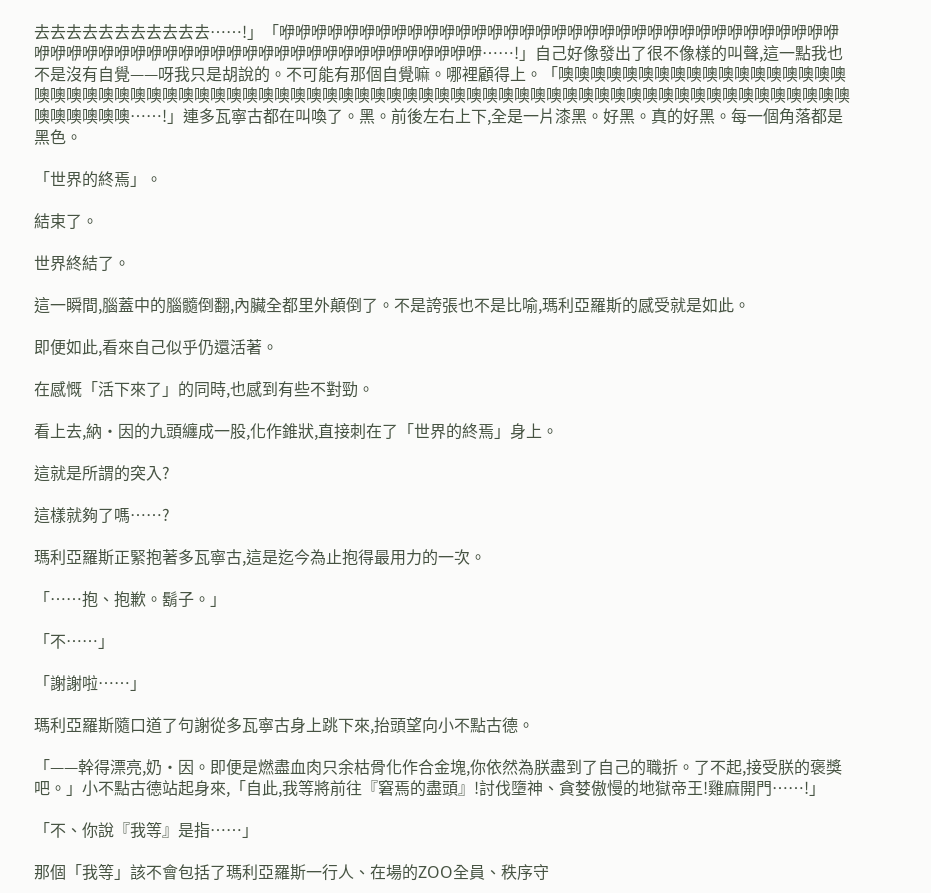去去去去去去去去去去去……!」「咿咿咿咿咿咿咿咿咿咿咿咿咿咿咿咿咿咿咿咿咿咿咿咿咿咿咿咿咿咿咿咿咿咿咿咿咿咿咿咿咿咿咿咿咿咿咿咿咿咿咿咿咿咿咿咿咿咿咿咿咿咿咿……!」自己好像發出了很不像樣的叫聲,這一點我也不是沒有自覺——呀我只是胡說的。不可能有那個自覺嘛。哪裡顧得上。「噢噢噢噢噢噢噢噢噢噢噢噢噢噢噢噢噢噢噢噢噢噢噢噢噢噢噢噢噢噢噢噢噢噢噢噢噢噢噢噢噢噢噢噢噢噢噢噢噢噢噢噢噢噢噢噢噢噢噢噢噢噢噢噢噢噢噢噢噢噢噢噢噢噢噢……!」連多瓦寧古都在叫喚了。黑。前後左右上下,全是一片漆黑。好黑。真的好黑。每一個角落都是黑色。

「世界的終焉」。

結束了。

世界終結了。

這一瞬間,腦蓋中的腦髓倒翻,內臟全都里外顛倒了。不是誇張也不是比喻,瑪利亞羅斯的感受就是如此。

即便如此,看來自己似乎仍還活著。

在感慨「活下來了」的同時,也感到有些不對勁。

看上去,納·因的九頭纏成一股,化作錐狀,直接刺在了「世界的終焉」身上。

這就是所謂的突入?

這樣就夠了嗎……?

瑪利亞羅斯正緊抱著多瓦寧古,這是迄今為止抱得最用力的一次。

「……抱、抱歉。鬍子。」

「不……」

「謝謝啦……」

瑪利亞羅斯隨口道了句謝從多瓦寧古身上跳下來,抬頭望向小不點古德。

「——幹得漂亮,奶·因。即便是燃盡血肉只余枯骨化作合金塊,你依然為朕盡到了自己的職折。了不起,接受朕的褒獎吧。」小不點古德站起身來,「自此,我等將前往『窘焉的盡頭』!討伐墮神、貪婪傲慢的地獄帝王!雞麻開門……!」

「不、你說『我等』是指……」

那個「我等」該不會包括了瑪利亞羅斯一行人、在場的ZOO全員、秩序守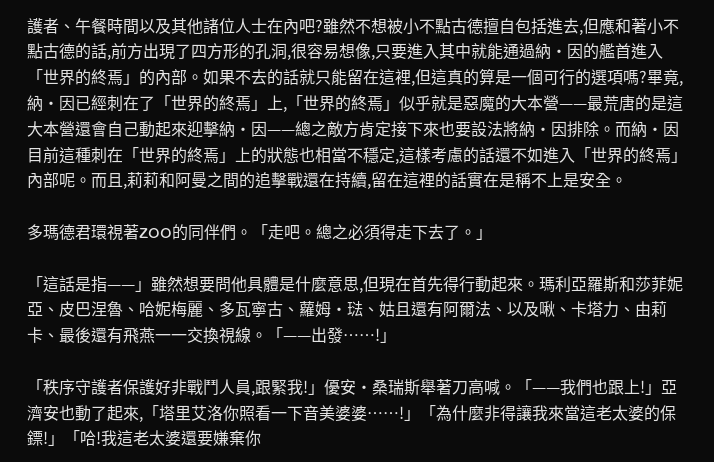護者、午餐時間以及其他諸位人士在內吧?雖然不想被小不點古德擅自包括進去,但應和著小不點古德的話,前方出現了四方形的孔洞,很容易想像,只要進入其中就能通過納·因的艦首進入「世界的終焉」的內部。如果不去的話就只能留在這裡,但這真的算是一個可行的選項嗎?畢竟,納·因已經刺在了「世界的終焉」上,「世界的終焉」似乎就是惡魔的大本營——最荒唐的是這大本營還會自己動起來迎擊納·因——總之敵方肯定接下來也要設法將納·因排除。而納·因目前這種刺在「世界的終焉」上的狀態也相當不穩定,這樣考慮的話還不如進入「世界的終焉」內部呢。而且,莉莉和阿曼之間的追擊戰還在持續,留在這裡的話實在是稱不上是安全。

多瑪德君環視著ZOO的同伴們。「走吧。總之必須得走下去了。」

「這話是指——」雖然想要問他具體是什麼意思,但現在首先得行動起來。瑪利亞羅斯和莎菲妮亞、皮巴涅魯、哈妮梅麗、多瓦寧古、蘿姆·琺、姑且還有阿爾法、以及啾、卡塔力、由莉卡、最後還有飛燕一一交換視線。「——出發……!」

「秩序守護者保護好非戰鬥人員,跟緊我!」優安·桑瑞斯舉著刀高喊。「——我們也跟上!」亞濟安也動了起來,「塔里艾洛你照看一下音美婆婆……!」「為什麼非得讓我來當這老太婆的保鏢!」「哈!我這老太婆還要嫌棄你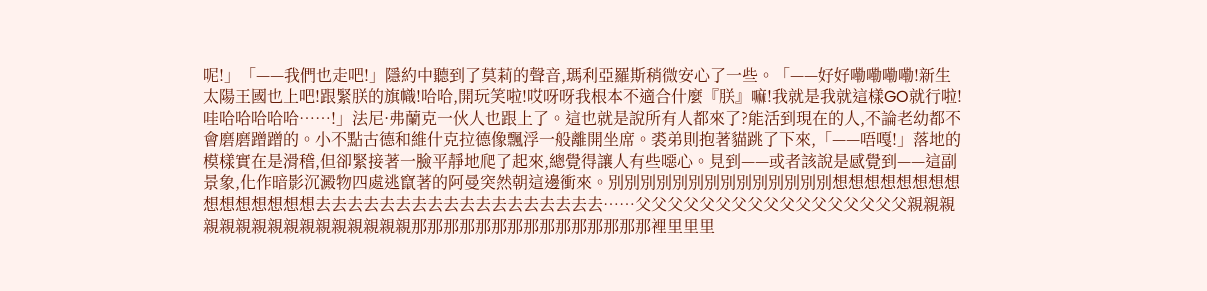呢!」「——我們也走吧!」隱約中聽到了莫莉的聲音,瑪利亞羅斯稍微安心了一些。「——好好嘞嘞嘞嘞!新生太陽王國也上吧!跟緊朕的旗幟!哈哈,開玩笑啦!哎呀呀我根本不適合什麼『朕』嘛!我就是我就這樣GO就行啦!哇哈哈哈哈哈……!」法尼·弗蘭克一伙人也跟上了。這也就是說所有人都來了?能活到現在的人,不論老幼都不會磨磨蹭蹭的。小不點古德和維什克拉德像飄浮一般離開坐席。裘弟則抱著貓跳了下來,「——唔嘎!」落地的模樣實在是滑稽,但卻緊接著一臉平靜地爬了起來,總覺得讓人有些噁心。見到——或者該說是感覺到——這副景象,化作暗影沉澱物四處逃竄著的阿曼突然朝這邊衝來。別別別別別別別別別別別別別別想想想想想想想想想想想想想想想去去去去去去去去去去去去去去去去去去……父父父父父父父父父父父父父父父父父親親親親親親親親親親親親親親親親那那那那那那那那那那那那那那那裡里里里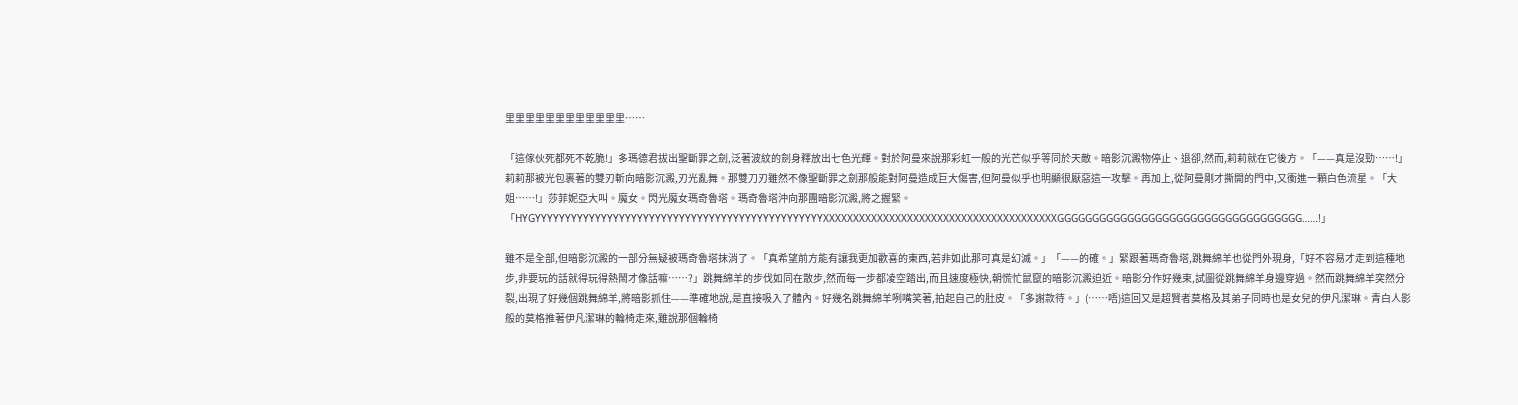里里里里里里里里里里里里……

「這傢伙死都死不乾脆!」多瑪德君拔出聖斷罪之劍,泛著波紋的劍身釋放出七色光輝。對於阿曼來說那彩虹一般的光芒似乎等同於天敵。暗影沉澱物停止、退卻,然而,莉莉就在它後方。「——真是沒勁……!」莉莉那被光包裹著的雙刃斬向暗影沉澱,刃光亂舞。那雙刀刃雖然不像聖斷罪之劍那般能對阿曼造成巨大傷害,但阿曼似乎也明顯很厭惡這一攻擊。再加上,從阿曼剛才撕開的門中,又衝進一顆白色流星。「大姐……!」莎菲妮亞大叫。魔女。閃光魔女瑪奇魯塔。瑪奇魯塔沖向那團暗影沉澱,將之握緊。「HYGYYYYYYYYYYYYYYYYYYYYYYYYYYYYYYYYYYYYYYYYYYYYYYYYXXXXXXXXXXXXXXXXXXXXXXXXXXXXXXXXXXXXXXXGGGGGGGGGGGGGGGGGGGGGGGGGGGGGGGGGGG……!」

雖不是全部,但暗影沉澱的一部分無疑被瑪奇魯塔抹消了。「真希望前方能有讓我更加歡喜的東西,若非如此那可真是幻滅。」「——的確。」緊跟著瑪奇魯塔,跳舞綿羊也從門外現身,「好不容易才走到這種地步,非要玩的話就得玩得熱鬧才像話嘛……?」跳舞綿羊的步伐如同在散步,然而每一步都凌空踏出,而且速度極快,朝慌忙鼠竄的暗影沉澱迫近。暗影分作好幾束,試圖從跳舞綿羊身邊穿過。然而跳舞綿羊突然分裂,出現了好幾個跳舞綿羊,將暗影抓住——準確地說,是直接吸入了體內。好幾名跳舞綿羊咧嘴笑著,拍起自己的肚皮。「多謝款待。」(……唔)這回又是超賢者莫格及其弟子同時也是女兒的伊凡潔琳。青白人影般的莫格推著伊凡潔琳的輪椅走來,雖說那個輪椅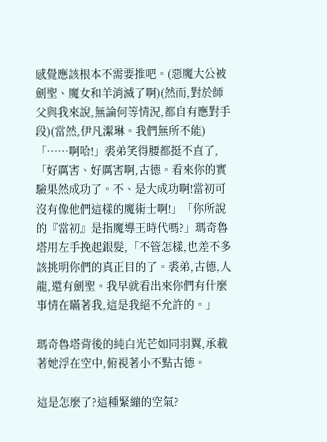感覺應該根本不需要推吧。(惡魔大公被劍聖、魔女和羊消滅了啊)(然而,對於師父與我來說,無論何等情況,都自有應對手段)(當然,伊凡潔琳。我們無所不能)「……啊哈!」裘弟笑得腰都挺不直了,「好厲害、好厲害啊,古德。看來你的實驗果然成功了。不、是大成功啊!當初可沒有像他們這樣的魔術士啊!」「你所說的『當初』是指魔導王時代嗎?」瑪奇魯塔用左手挽起銀髮,「不管怎樣,也差不多該挑明你們的真正目的了。裘弟,古德,人龍,還有劍聖。我早就看出來你們有什麼事情在瞞著我,這是我絕不允許的。」

瑪奇魯塔背後的純白光芒如同羽翼,承載著她浮在空中,俯視著小不點古德。

這是怎麼了?這種緊繃的空氣?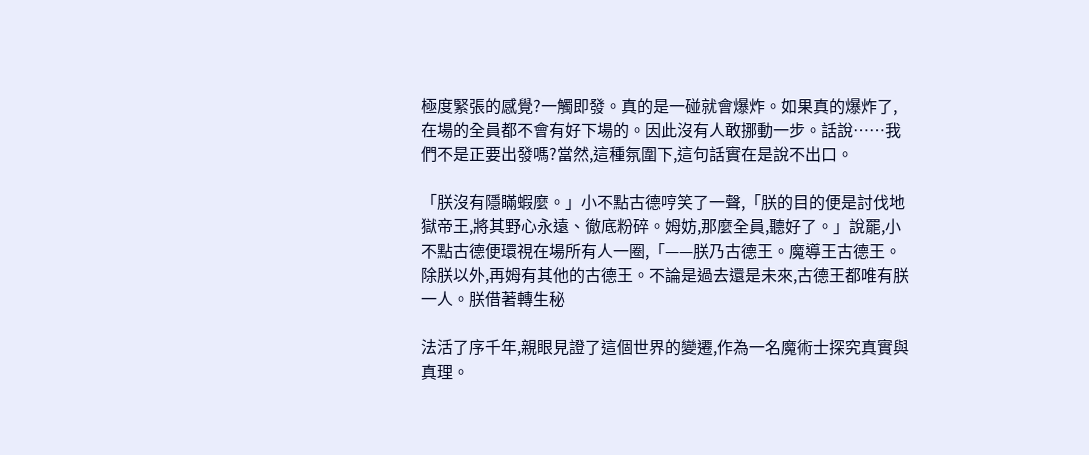極度緊張的感覺?一觸即發。真的是一碰就會爆炸。如果真的爆炸了,在場的全員都不會有好下場的。因此沒有人敢挪動一步。話說……我們不是正要出發嗎?當然,這種氛圍下,這句話實在是說不出口。

「朕沒有隱瞞蝦麼。」小不點古德哼笑了一聲,「朕的目的便是討伐地獄帝王,將其野心永遠、徹底粉碎。姆妨,那麼全員,聽好了。」說罷,小不點古德便環視在場所有人一圈,「——朕乃古德王。魔導王古德王。除朕以外,再姆有其他的古德王。不論是過去還是未來,古德王都唯有朕一人。朕借著轉生秘

法活了序千年,親眼見證了這個世界的變遷,作為一名魔術士探究真實與真理。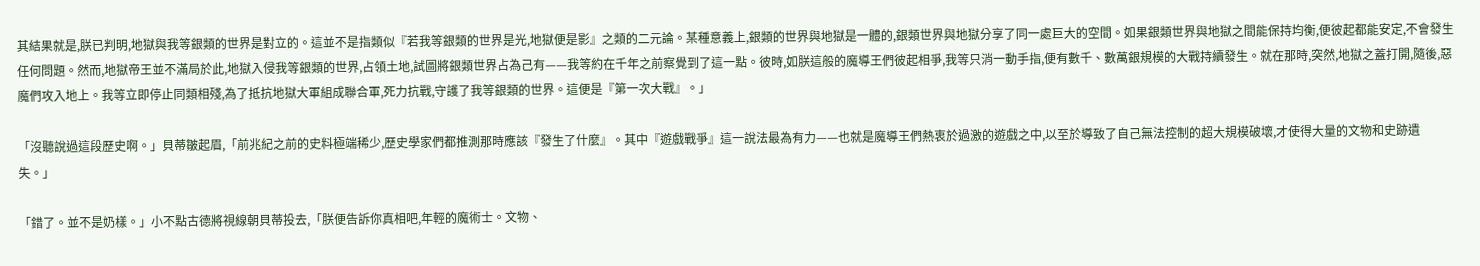其結果就是,朕已判明,地獄與我等銀類的世界是對立的。這並不是指類似『若我等銀類的世界是光,地獄便是影』之類的二元論。某種意義上,銀類的世界與地獄是一體的,銀類世界與地獄分享了同一處巨大的空間。如果銀類世界與地獄之間能保持均衡,便彼起都能安定,不會發生任何問題。然而,地獄帝王並不滿局於此,地獄入侵我等銀類的世界,占領土地,試圖將銀類世界占為己有——我等約在千年之前察覺到了這一點。彼時,如朕這般的魔導王們彼起相爭,我等只消一動手指,便有數千、數萬銀規模的大戰持續發生。就在那時,突然,地獄之蓋打開,隨後,惡魔們攻入地上。我等立即停止同類相殘,為了抵抗地獄大軍組成聯合軍,死力抗戰,守護了我等銀類的世界。這便是『第一次大戰』。」

「沒聽說過這段歷史啊。」貝蒂皺起眉,「前兆紀之前的史料極端稀少,歷史學家們都推測那時應該『發生了什麼』。其中『遊戲戰爭』這一說法最為有力——也就是魔導王們熱衷於過激的遊戲之中,以至於導致了自己無法控制的超大規模破壞,才使得大量的文物和史跡遺失。」

「錯了。並不是奶樣。」小不點古德將視線朝貝蒂投去,「朕便告訴你真相吧,年輕的魔術士。文物、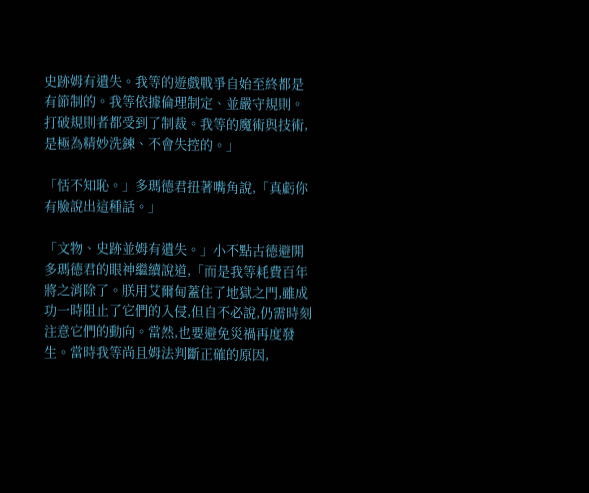史跡姆有遺失。我等的遊戲戰爭自始至終都是有節制的。我等依據倫理制定、並嚴守規則。打破規則者都受到了制裁。我等的魔術與技術,是極為精妙洗鍊、不會失控的。」

「恬不知恥。」多瑪德君扭著嘴角說,「真虧你有臉說出這種話。」

「文物、史跡並姆有遺失。」小不點古德避開多瑪德君的眼神繼續說道,「而是我等耗費百年將之消除了。朕用艾爾甸蓋住了地獄之門,雖成功一時阻止了它們的入侵,但自不必說,仍需時刻注意它們的動向。當然,也要避免災禍再度發生。當時我等尚且姆法判斷正確的原因,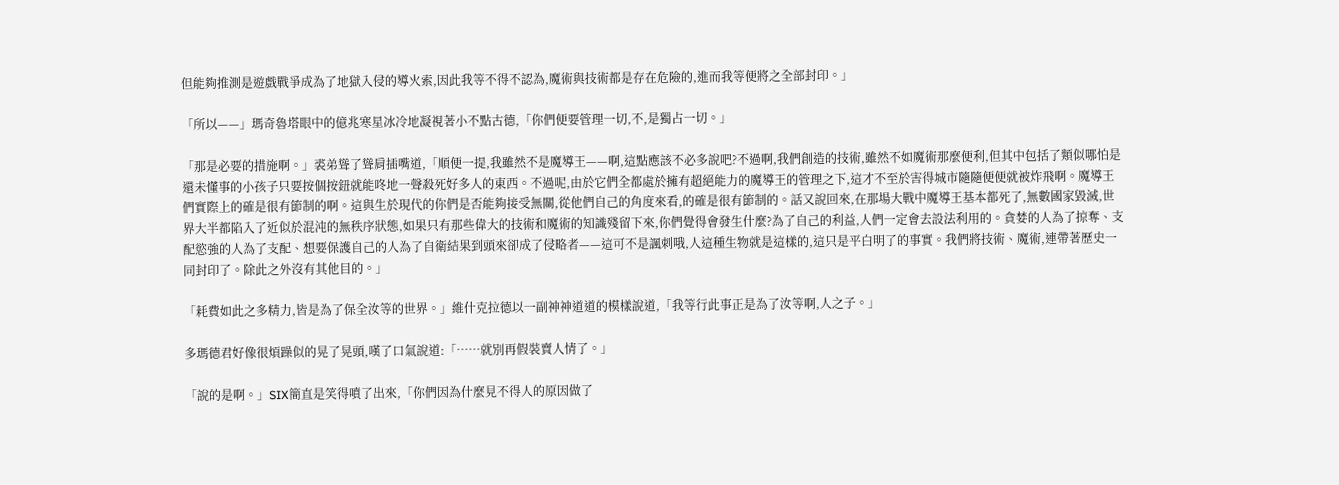但能夠推測是遊戲戰爭成為了地獄入侵的導火索,因此我等不得不認為,魔術與技術都是存在危險的,進而我等便將之全部封印。」

「所以——」瑪奇魯塔眼中的億兆寒星冰冷地凝視著小不點古德,「你們便要管理一切,不,是獨占一切。」

「那是必要的措施啊。」裘弟聳了聳肩插嘴道,「順便一提,我雖然不是魔導王——啊,這點應該不必多說吧?不過啊,我們創造的技術,雖然不如魔術那麼便利,但其中包括了類似哪怕是還未懂事的小孩子只要按個按鈕就能咚地一聲殺死好多人的東西。不過呢,由於它們全都處於擁有超絕能力的魔導王的管理之下,這才不至於害得城市隨隨便便就被炸飛啊。魔導王們實際上的確是很有節制的啊。這與生於現代的你們是否能夠接受無關,從他們自己的角度來看,的確是很有節制的。話又說回來,在那場大戰中魔導王基本都死了,無數國家毀滅,世界大半都陷入了近似於混沌的無秩序狀態,如果只有那些偉大的技術和魔術的知識殘留下來,你們覺得會發生什麼?為了自己的利益,人們一定會去設法利用的。貪婪的人為了掠奪、支配慾強的人為了支配、想要保護自己的人為了自衛結果到頭來卻成了侵略者——這可不是諷刺哦,人這種生物就是這樣的,這只是平白明了的事實。我們將技術、魔術,連帶著歷史一同封印了。除此之外沒有其他目的。」

「耗費如此之多精力,皆是為了保全汝等的世界。」維什克拉德以一副神神道道的模樣說道,「我等行此事正是為了汝等啊,人之子。」

多瑪德君好像很煩躁似的晃了晃頭,嘆了口氣說道:「……就別再假裝賣人情了。」

「說的是啊。」SIX簡直是笑得噴了出來,「你們因為什麼見不得人的原因做了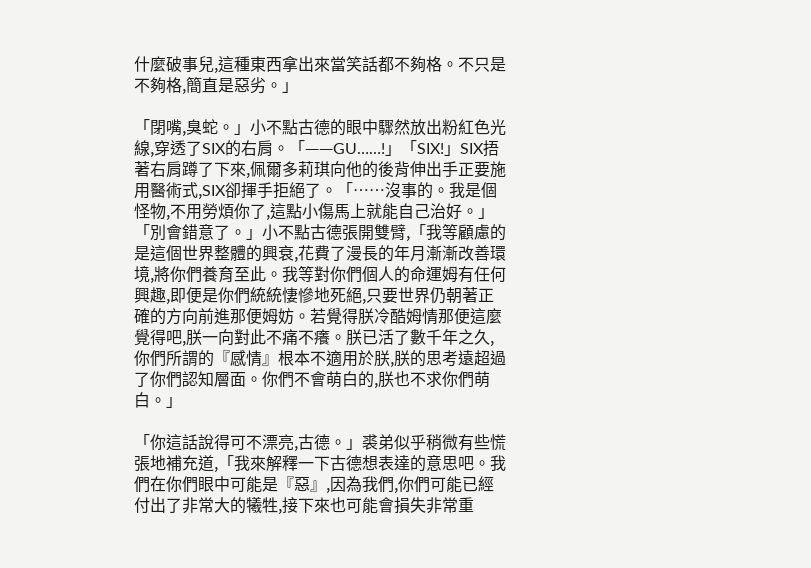什麼破事兒,這種東西拿出來當笑話都不夠格。不只是不夠格,簡直是惡劣。」

「閉嘴,臭蛇。」小不點古德的眼中驟然放出粉紅色光線,穿透了SIX的右肩。「——GU……!」「SIX!」SIX捂著右肩蹲了下來,佩爾多莉琪向他的後背伸出手正要施用醫術式,SIX卻揮手拒絕了。「……沒事的。我是個怪物,不用勞煩你了,這點小傷馬上就能自己治好。」「別會錯意了。」小不點古德張開雙臂,「我等顧慮的是這個世界整體的興衰,花費了漫長的年月漸漸改善環境,將你們養育至此。我等對你們個人的命運姆有任何興趣,即便是你們統統悽慘地死絕,只要世界仍朝著正確的方向前進那便姆妨。若覺得朕冷酷姆情那便這麼覺得吧,朕一向對此不痛不癢。朕已活了數千年之久,你們所謂的『感情』根本不適用於朕,朕的思考遠超過了你們認知層面。你們不會萌白的,朕也不求你們萌白。」

「你這話說得可不漂亮,古德。」裘弟似乎稍微有些慌張地補充道,「我來解釋一下古德想表達的意思吧。我們在你們眼中可能是『惡』,因為我們,你們可能已經付出了非常大的犧牲,接下來也可能會損失非常重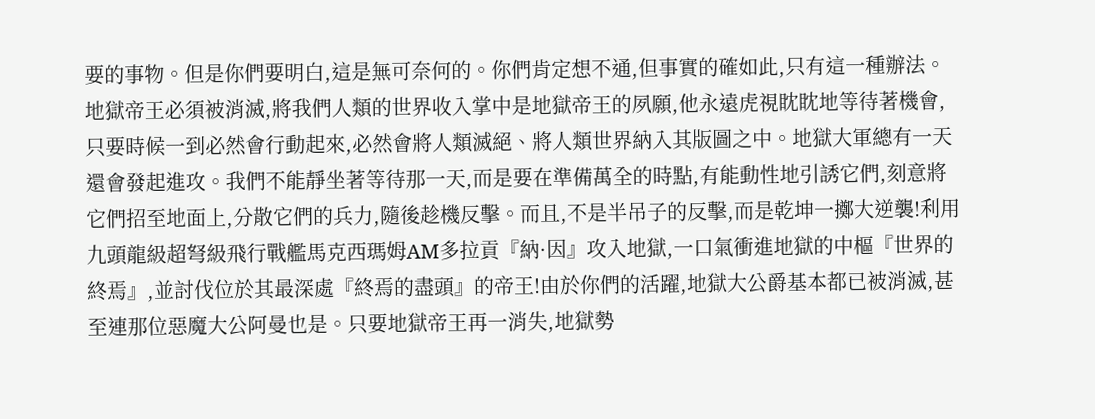要的事物。但是你們要明白,這是無可奈何的。你們肯定想不通,但事實的確如此,只有這一種辦法。地獄帝王必須被消滅,將我們人類的世界收入掌中是地獄帝王的夙願,他永遠虎視眈眈地等待著機會,只要時候一到必然會行動起來,必然會將人類滅絕、將人類世界納入其版圖之中。地獄大軍總有一天還會發起進攻。我們不能靜坐著等待那一天,而是要在準備萬全的時點,有能動性地引誘它們,刻意將它們招至地面上,分散它們的兵力,隨後趁機反擊。而且,不是半吊子的反擊,而是乾坤一擲大逆襲!利用九頭龍級超弩級飛行戰艦馬克西瑪姆AM多拉貢『納·因』攻入地獄,一口氣衝進地獄的中樞『世界的終焉』,並討伐位於其最深處『終焉的盡頭』的帝王!由於你們的活躍,地獄大公爵基本都已被消滅,甚至連那位惡魔大公阿曼也是。只要地獄帝王再一消失,地獄勢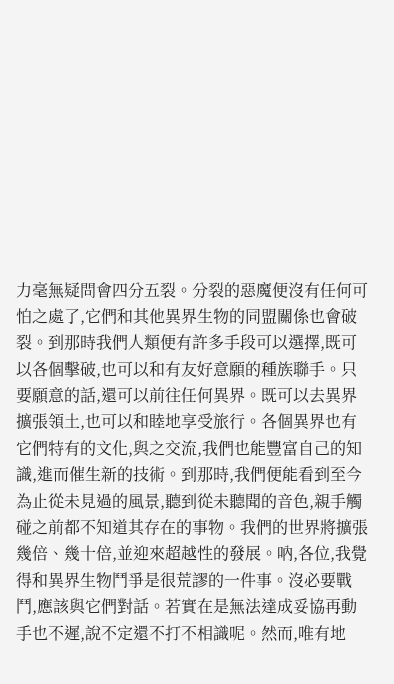力毫無疑問會四分五裂。分裂的惡魔便沒有任何可怕之處了,它們和其他異界生物的同盟關係也會破裂。到那時我們人類便有許多手段可以選擇,既可以各個擊破,也可以和有友好意願的種族聯手。只要願意的話,還可以前往任何異界。既可以去異界擴張領土,也可以和睦地享受旅行。各個異界也有它們特有的文化,與之交流,我們也能豐富自己的知識,進而催生新的技術。到那時,我們便能看到至今為止從未見過的風景,聽到從未聽聞的音色,親手觸碰之前都不知道其存在的事物。我們的世界將擴張幾倍、幾十倍,並迎來超越性的發展。吶,各位,我覺得和異界生物鬥爭是很荒謬的一件事。沒必要戰鬥,應該與它們對話。若實在是無法達成妥協再動手也不遲,說不定還不打不相識呢。然而,唯有地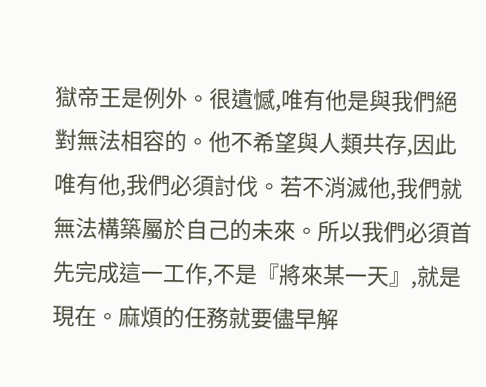獄帝王是例外。很遺憾,唯有他是與我們絕對無法相容的。他不希望與人類共存,因此唯有他,我們必須討伐。若不消滅他,我們就無法構築屬於自己的未來。所以我們必須首先完成這一工作,不是『將來某一天』,就是現在。麻煩的任務就要儘早解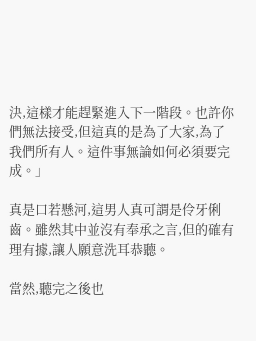決,這樣才能趕緊進入下一階段。也許你們無法接受,但這真的是為了大家,為了我們所有人。這件事無論如何必須要完成。」

真是口若懸河,這男人真可謂是伶牙俐齒。雖然其中並沒有奉承之言,但的確有理有據,讓人願意洗耳恭聽。

當然,聽完之後也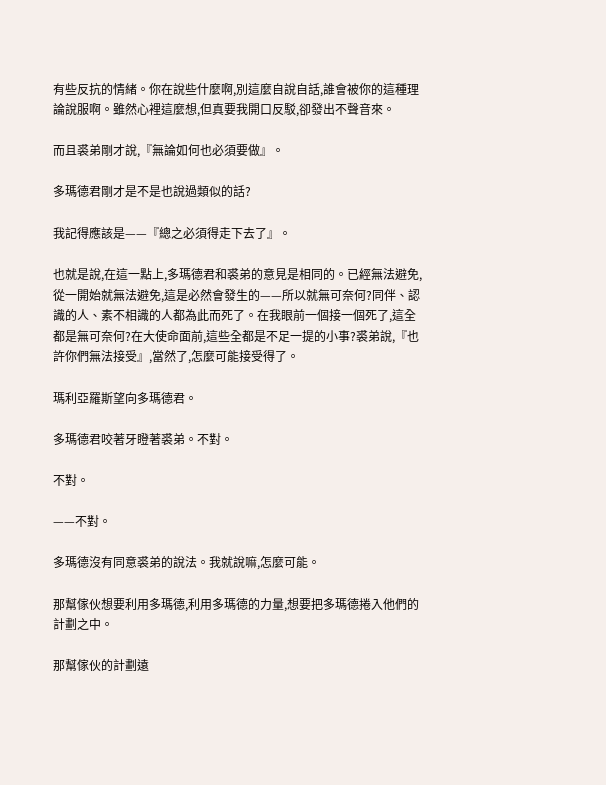有些反抗的情緒。你在說些什麼啊,別這麼自說自話,誰會被你的這種理論說服啊。雖然心裡這麼想,但真要我開口反駁,卻發出不聲音來。

而且裘弟剛才說,『無論如何也必須要做』。

多瑪德君剛才是不是也說過類似的話?

我記得應該是——『總之必須得走下去了』。

也就是說,在這一點上,多瑪德君和裘弟的意見是相同的。已經無法避免,從一開始就無法避免,這是必然會發生的——所以就無可奈何?同伴、認識的人、素不相識的人都為此而死了。在我眼前一個接一個死了,這全都是無可奈何?在大使命面前,這些全都是不足一提的小事?裘弟說,『也許你們無法接受』,當然了,怎麼可能接受得了。

瑪利亞羅斯望向多瑪德君。

多瑪德君咬著牙瞪著裘弟。不對。

不對。

——不對。

多瑪德沒有同意裘弟的說法。我就說嘛,怎麼可能。

那幫傢伙想要利用多瑪德,利用多瑪德的力量,想要把多瑪德捲入他們的計劃之中。

那幫傢伙的計劃遠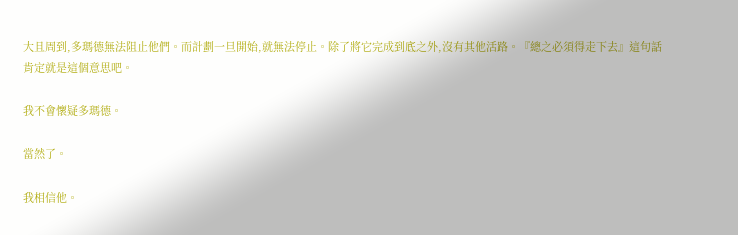大且周到,多瑪德無法阻止他們。而計劃一旦開始,就無法停止。除了將它完成到底之外,沒有其他活路。『總之必須得走下去』這句話肯定就是這個意思吧。

我不會懷疑多瑪德。

當然了。

我相信他。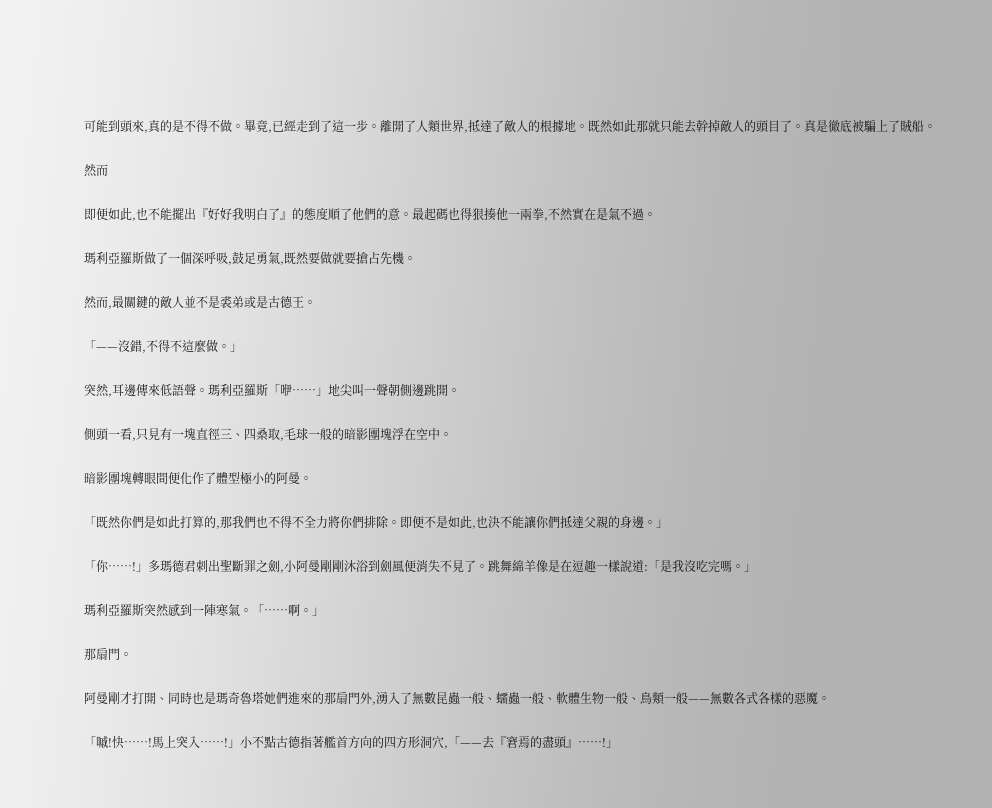可能到頭來,真的是不得不做。畢竟,已經走到了這一步。離開了人類世界,抵達了敵人的根據地。既然如此那就只能去幹掉敵人的頭目了。真是徹底被騙上了賊船。

然而

即便如此,也不能擺出『好好我明白了』的態度順了他們的意。最起碼也得狠揍他一兩拳,不然實在是氣不過。

瑪利亞羅斯做了一個深呼吸,鼓足勇氣,既然要做就要搶占先機。

然而,最關鍵的敵人並不是裘弟或是古德王。

「——沒錯,不得不這麼做。」

突然,耳邊傳來低語聲。瑪利亞羅斯「咿……」地尖叫一聲朝側邊跳開。

側頭一看,只見有一塊直徑三、四桑取,毛球一般的暗影團塊浮在空中。

暗影團塊轉眼間便化作了體型極小的阿曼。

「既然你們是如此打算的,那我們也不得不全力將你們排除。即便不是如此,也決不能讓你們抵達父親的身邊。」

「你……!」多瑪德君刺出聖斷罪之劍,小阿曼剛剛沐浴到劍風便消失不見了。跳舞綿羊像是在逗趣一樣說道:「是我沒吃完嗎。」

瑪利亞羅斯突然感到一陣寒氣。「……啊。」

那扇門。

阿曼剛才打開、同時也是瑪奇魯塔她們進來的那扇門外,湧入了無數昆蟲一般、蠕蟲一般、軟體生物一般、鳥類一般——無數各式各樣的惡魔。

「嘁!快……!馬上突入……!」小不點古德指著艦首方向的四方形洞穴,「——去『窘焉的盡頭』……!」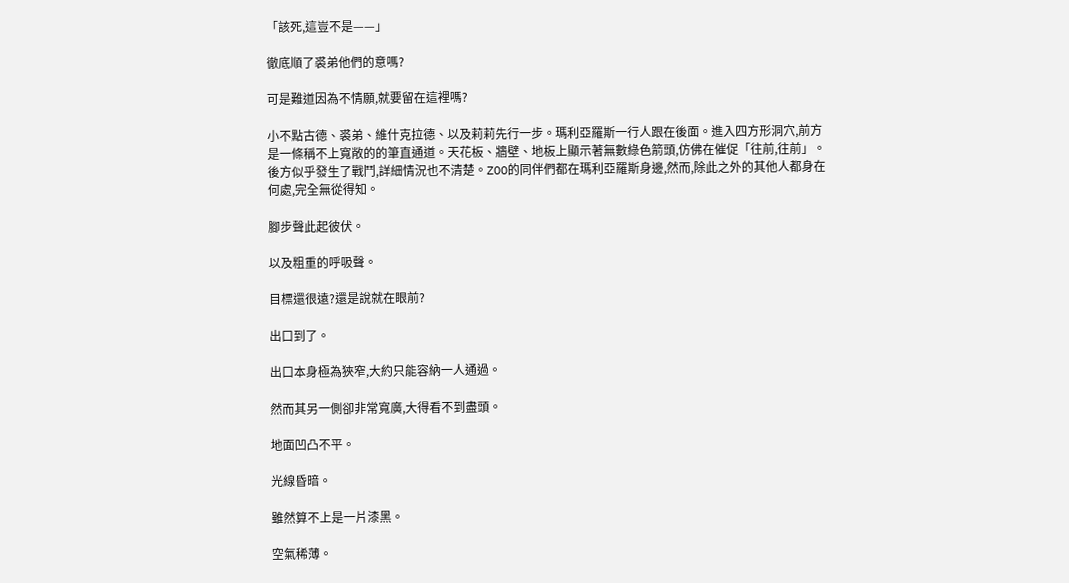「該死,這豈不是——」

徹底順了裘弟他們的意嗎?

可是難道因為不情願,就要留在這裡嗎?

小不點古德、裘弟、維什克拉德、以及莉莉先行一步。瑪利亞羅斯一行人跟在後面。進入四方形洞穴,前方是一條稱不上寬敞的的筆直通道。天花板、牆壁、地板上顯示著無數綠色箭頭,仿佛在催促「往前,往前」。後方似乎發生了戰鬥,詳細情況也不清楚。ZOO的同伴們都在瑪利亞羅斯身邊,然而,除此之外的其他人都身在何處,完全無從得知。

腳步聲此起彼伏。

以及粗重的呼吸聲。

目標還很遠?還是說就在眼前?

出口到了。

出口本身極為狹窄,大約只能容納一人通過。

然而其另一側卻非常寬廣,大得看不到盡頭。

地面凹凸不平。

光線昏暗。

雖然算不上是一片漆黑。

空氣稀薄。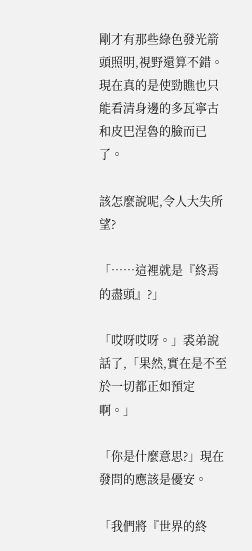剛才有那些綠色發光箭頭照明,視野還算不錯。現在真的是使勁瞧也只能看清身邊的多瓦寧古和皮巴涅魯的臉而已了。

該怎麼說呢,令人大失所望?

「……這裡就是『終焉的盡頭』?」

「哎呀哎呀。」裘弟說話了,「果然,實在是不至於一切都正如預定啊。」

「你是什麼意思?」現在發問的應該是優安。

「我們將『世界的終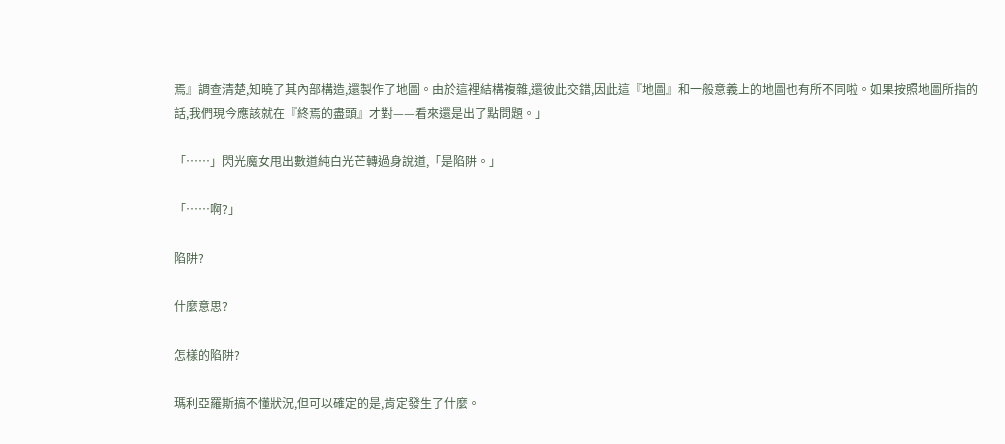焉』調查清楚,知曉了其內部構造,還製作了地圖。由於這裡結構複雜,還彼此交錯,因此這『地圖』和一般意義上的地圖也有所不同啦。如果按照地圖所指的話,我們現今應該就在『終焉的盡頭』才對——看來還是出了點問題。」

「……」閃光魔女甩出數道純白光芒轉過身說道,「是陷阱。」

「……啊?」

陷阱?

什麼意思?

怎樣的陷阱?

瑪利亞羅斯搞不懂狀況,但可以確定的是,肯定發生了什麼。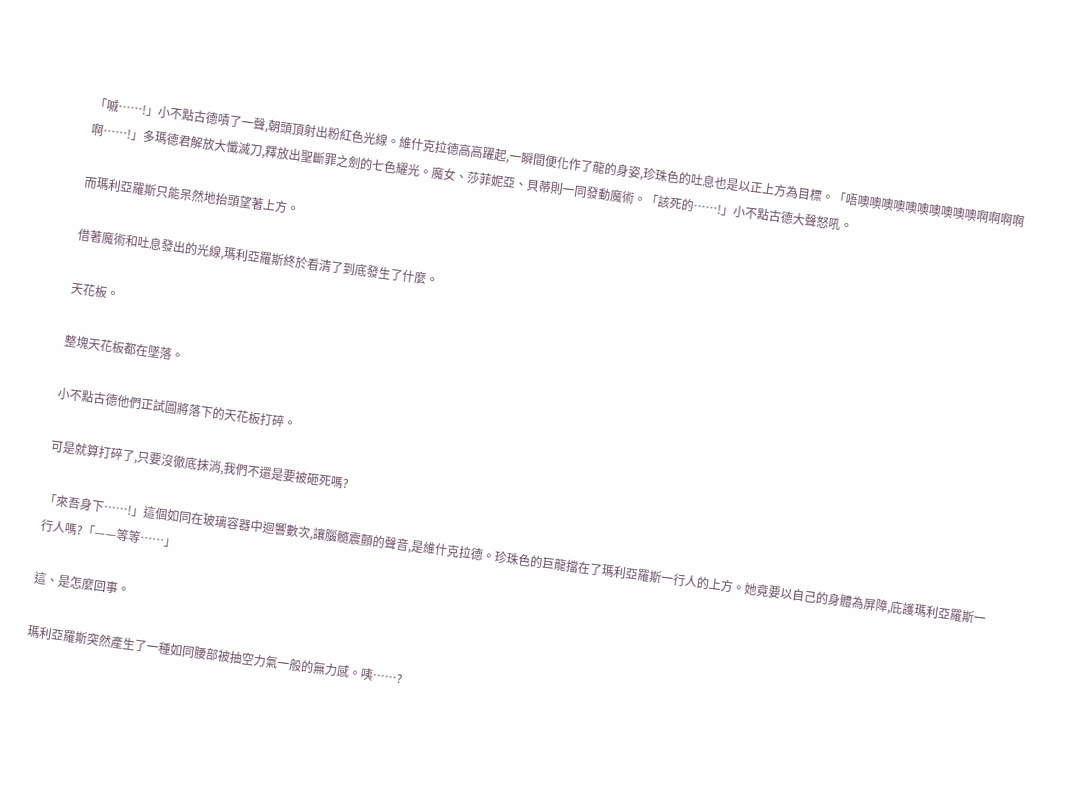「嘁……!」小不點古德嘖了一聲,朝頭頂射出粉紅色光線。維什克拉德高高躍起,一瞬間便化作了龍的身姿,珍珠色的吐息也是以正上方為目標。「唔噢噢噢噢噢噢噢噢噢噢啊啊啊啊啊……!」多瑪德君解放大懺滅刀,釋放出聖斷罪之劍的七色耀光。魔女、莎菲妮亞、貝蒂則一同發動魔術。「該死的……!」小不點古德大聲怒吼。

而瑪利亞羅斯只能呆然地抬頭望著上方。

借著魔術和吐息發出的光線,瑪利亞羅斯終於看清了到底發生了什麼。

天花板。

整塊天花板都在墜落。

小不點古德他們正試圖將落下的天花板打碎。

可是就算打碎了,只要沒徹底抹消,我們不還是要被砸死嗎?

「來吾身下……!」這個如同在玻璃容器中迴響數次,讓腦髓震顫的聲音,是維什克拉德。珍珠色的巨龍擋在了瑪利亞羅斯一行人的上方。她竟要以自己的身體為屏障,庇護瑪利亞羅斯一行人嗎?「——等等……」

這、是怎麼回事。

瑪利亞羅斯突然產生了一種如同腰部被抽空力氣一般的無力感。咦……?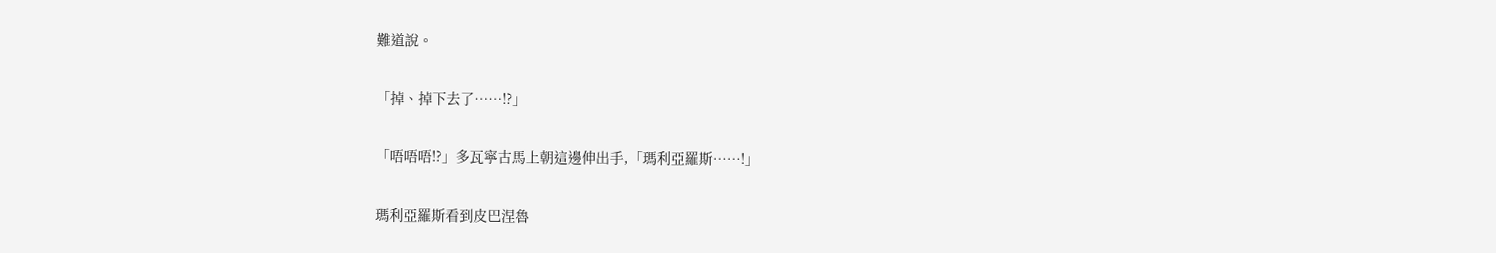難道說。

「掉、掉下去了……!?」

「唔唔唔!?」多瓦寧古馬上朝這邊伸出手,「瑪利亞羅斯……!」

瑪利亞羅斯看到皮巴涅魯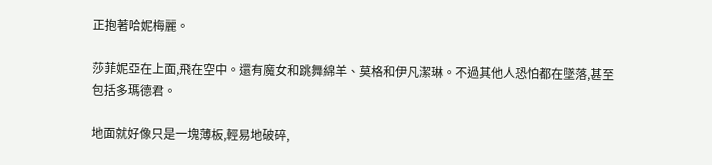正抱著哈妮梅麗。

莎菲妮亞在上面,飛在空中。還有魔女和跳舞綿羊、莫格和伊凡潔琳。不過其他人恐怕都在墜落,甚至包括多瑪德君。

地面就好像只是一塊薄板,輕易地破碎,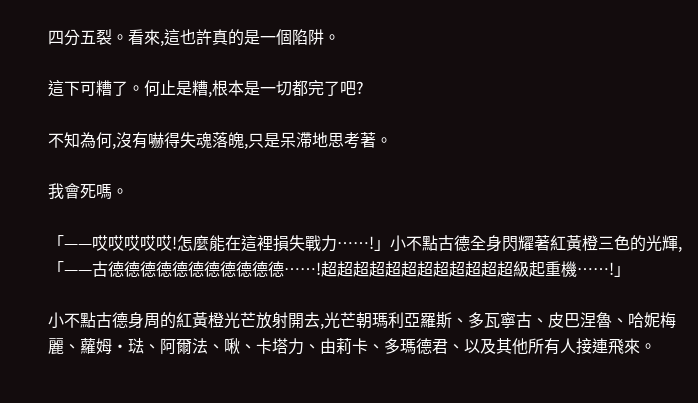四分五裂。看來,這也許真的是一個陷阱。

這下可糟了。何止是糟,根本是一切都完了吧?

不知為何,沒有嚇得失魂落魄,只是呆滯地思考著。

我會死嗎。

「——哎哎哎哎哎!怎麼能在這裡損失戰力……!」小不點古德全身閃耀著紅黃橙三色的光輝,「——古德德德德德德德德德德德……!超超超超超超超超超超超超級起重機……!」

小不點古德身周的紅黃橙光芒放射開去,光芒朝瑪利亞羅斯、多瓦寧古、皮巴涅魯、哈妮梅麗、蘿姆·琺、阿爾法、啾、卡塔力、由莉卡、多瑪德君、以及其他所有人接連飛來。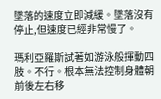墜落的速度立即減緩。墜落沒有停止,但速度已經非常慢了。

瑪利亞羅斯試著如游泳般揮動四肢。不行。根本無法控制身體朝前後左右移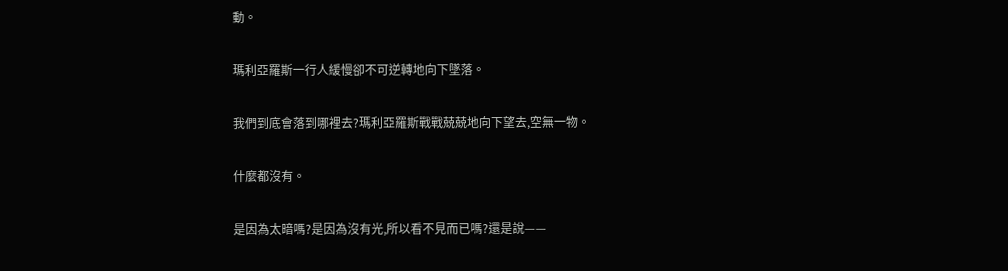動。

瑪利亞羅斯一行人緩慢卻不可逆轉地向下墜落。

我們到底會落到哪裡去?瑪利亞羅斯戰戰兢兢地向下望去,空無一物。

什麼都沒有。

是因為太暗嗎?是因為沒有光,所以看不見而已嗎?還是說——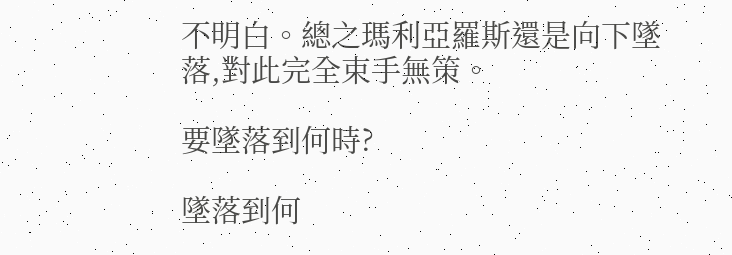不明白。總之瑪利亞羅斯還是向下墜落,對此完全束手無策。

要墜落到何時?

墜落到何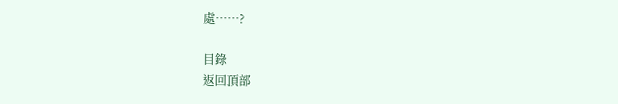處……?

目錄
返回頂部